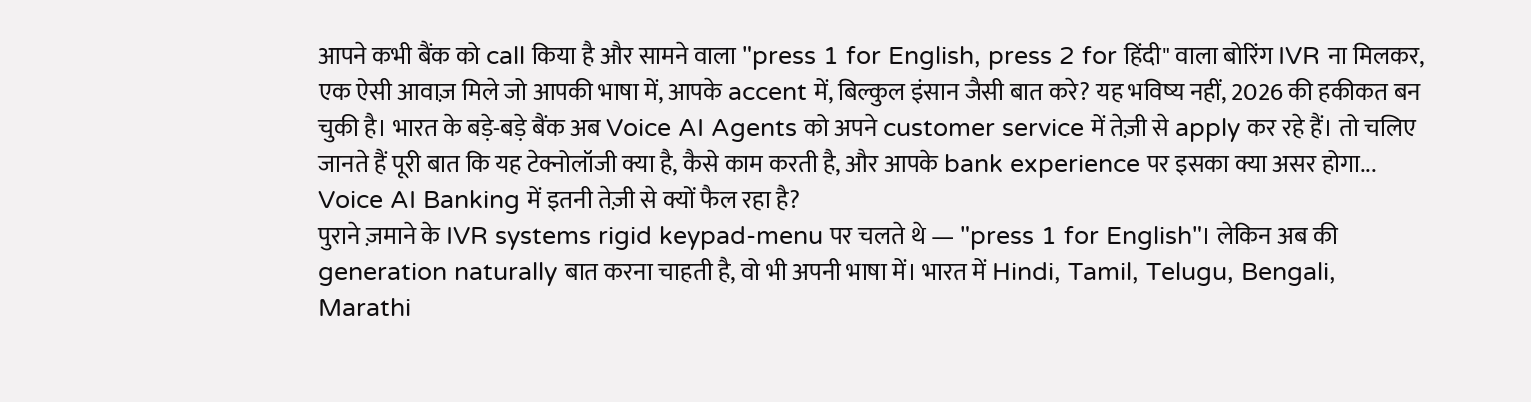आपने कभी बैंक को call किया है और सामने वाला "press 1 for English, press 2 for हिंदी" वाला बोरिंग IVR ना मिलकर, एक ऐसी आवाज़ मिले जो आपकी भाषा में, आपके accent में, बिल्कुल इंसान जैसी बात करे? यह भविष्य नहीं, 2026 की हकीकत बन चुकी है। भारत के बड़े-बड़े बैंक अब Voice AI Agents को अपने customer service में तेज़ी से apply कर रहे हैं। तो चलिए जानते हैं पूरी बात कि यह टेक्नोलॉजी क्या है, कैसे काम करती है, और आपके bank experience पर इसका क्या असर होगा...
Voice AI Banking में इतनी तेज़ी से क्यों फैल रहा है?
पुराने ज़माने के IVR systems rigid keypad-menu पर चलते थे — "press 1 for English"। लेकिन अब की generation naturally बात करना चाहती है, वो भी अपनी भाषा में। भारत में Hindi, Tamil, Telugu, Bengali, Marathi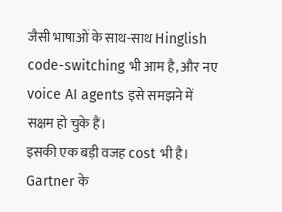जैसी भाषाओं के साथ-साथ Hinglish code-switching भी आम है, और नए voice AI agents इसे समझने में सक्षम हो चुके हैं।
इसकी एक बड़ी वजह cost भी है। Gartner के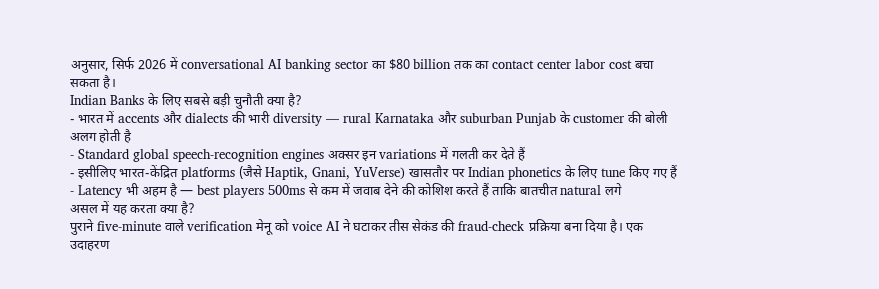अनुसार, सिर्फ 2026 में conversational AI banking sector का $80 billion तक का contact center labor cost बचा सकता है।
Indian Banks के लिए सबसे बड़ी चुनौती क्या है?
- भारत में accents और dialects की भारी diversity — rural Karnataka और suburban Punjab के customer की बोली अलग होती है
- Standard global speech-recognition engines अक्सर इन variations में गलती कर देते हैं
- इसीलिए भारत-केंद्रित platforms (जैसे Haptik, Gnani, YuVerse) खासतौर पर Indian phonetics के लिए tune किए गए हैं
- Latency भी अहम है — best players 500ms से कम में जवाब देने की कोशिश करते हैं ताकि बातचीत natural लगे
असल में यह करता क्या है?
पुराने five-minute वाले verification मेनू को voice AI ने घटाकर तीस सेकंड की fraud-check प्रक्रिया बना दिया है। एक उदाहरण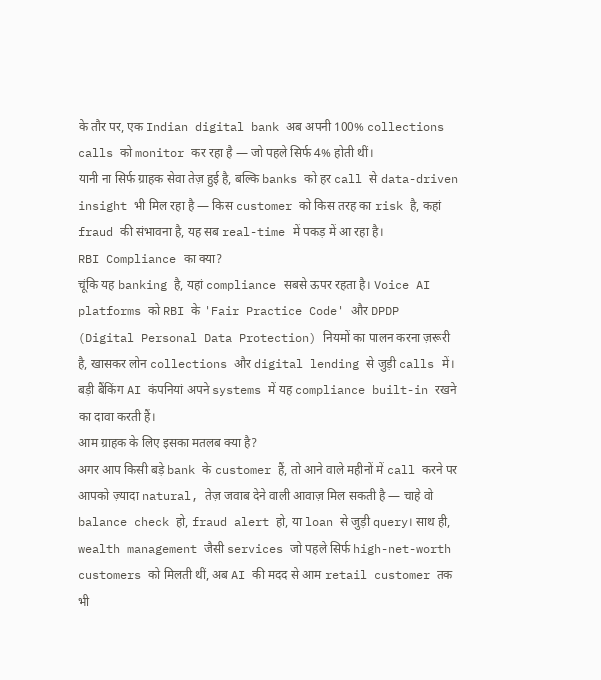के तौर पर, एक Indian digital bank अब अपनी 100% collections calls को monitor कर रहा है — जो पहले सिर्फ 4% होती थीं।
यानी ना सिर्फ ग्राहक सेवा तेज़ हुई है, बल्कि banks को हर call से data-driven insight भी मिल रहा है — किस customer को किस तरह का risk है, कहां fraud की संभावना है, यह सब real-time में पकड़ में आ रहा है।
RBI Compliance का क्या?
चूंकि यह banking है, यहां compliance सबसे ऊपर रहता है। Voice AI platforms को RBI के 'Fair Practice Code' और DPDP (Digital Personal Data Protection) नियमों का पालन करना ज़रूरी है, खासकर लोन collections और digital lending से जुड़ी calls में। बड़ी बैंकिंग AI कंपनियां अपने systems में यह compliance built-in रखने का दावा करती हैं।
आम ग्राहक के लिए इसका मतलब क्या है?
अगर आप किसी बड़े bank के customer हैं, तो आने वाले महीनों में call करने पर आपको ज़्यादा natural, तेज़ जवाब देने वाली आवाज़ मिल सकती है — चाहे वो balance check हो, fraud alert हो, या loan से जुड़ी query। साथ ही, wealth management जैसी services जो पहले सिर्फ high-net-worth customers को मिलती थीं, अब AI की मदद से आम retail customer तक भी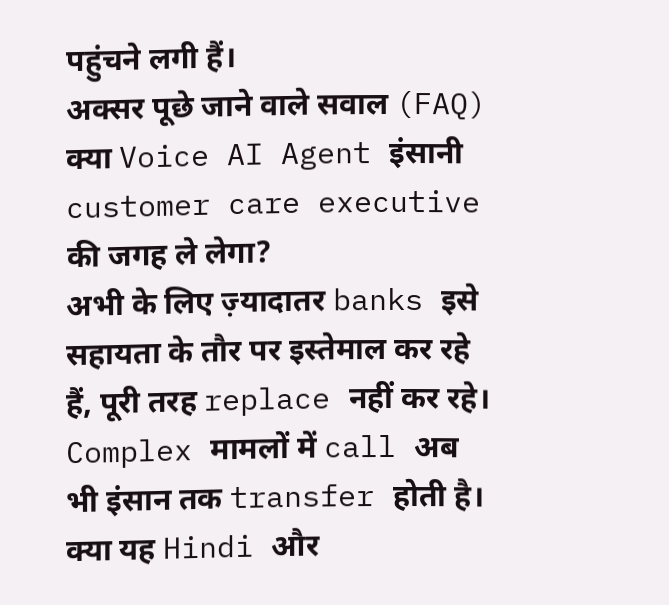पहुंचने लगी हैं।
अक्सर पूछे जाने वाले सवाल (FAQ)
क्या Voice AI Agent इंसानी customer care executive की जगह ले लेगा?
अभी के लिए ज़्यादातर banks इसे सहायता के तौर पर इस्तेमाल कर रहे हैं, पूरी तरह replace नहीं कर रहे। Complex मामलों में call अब भी इंसान तक transfer होती है।
क्या यह Hindi और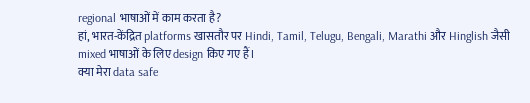regional भाषाओं में काम करता है?
हां, भारत-केंद्रित platforms खासतौर पर Hindi, Tamil, Telugu, Bengali, Marathi और Hinglish जैसी mixed भाषाओं के लिए design किए गए हैं।
क्या मेरा data safe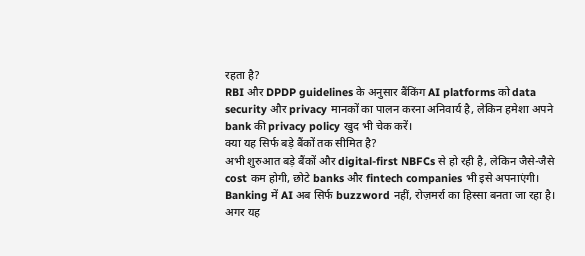रहता है?
RBI और DPDP guidelines के अनुसार बैंकिंग AI platforms को data security और privacy मानकों का पालन करना अनिवार्य है, लेकिन हमेशा अपने bank की privacy policy खुद भी चेक करें।
क्या यह सिर्फ बड़े बैंकों तक सीमित है?
अभी शुरुआत बड़े बैंकों और digital-first NBFCs से हो रही है, लेकिन जैसे-जैसे cost कम होगी, छोटे banks और fintech companies भी इसे अपनाएंगी।
Banking में AI अब सिर्फ buzzword नहीं, रोज़मर्रा का हिस्सा बनता जा रहा है। अगर यह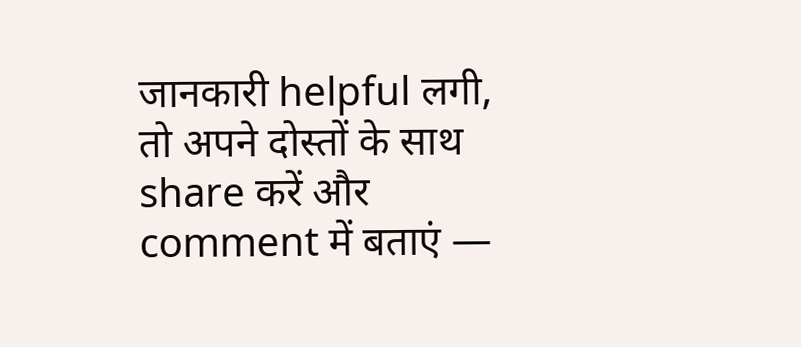जानकारी helpful लगी, तो अपने दोस्तों के साथ share करें और comment में बताएं —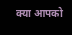क्या आपको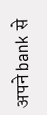अपने bank से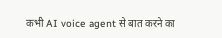कभी AI voice agent से बात करने का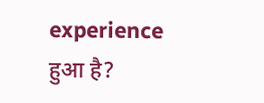experience हुआ है?